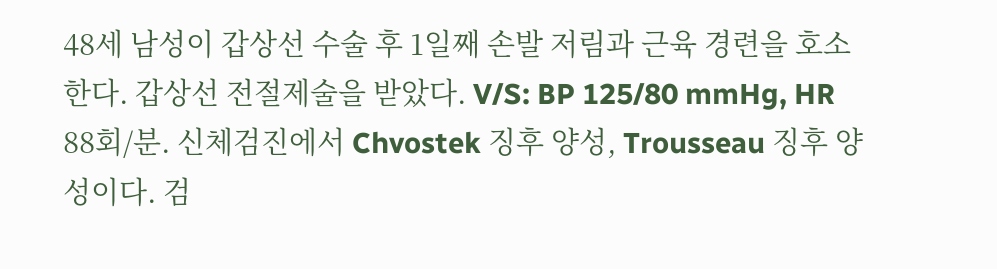48세 남성이 갑상선 수술 후 1일째 손발 저림과 근육 경련을 호소한다. 갑상선 전절제술을 받았다. V/S: BP 125/80 mmHg, HR 88회/분. 신체검진에서 Chvostek 징후 양성, Trousseau 징후 양성이다. 검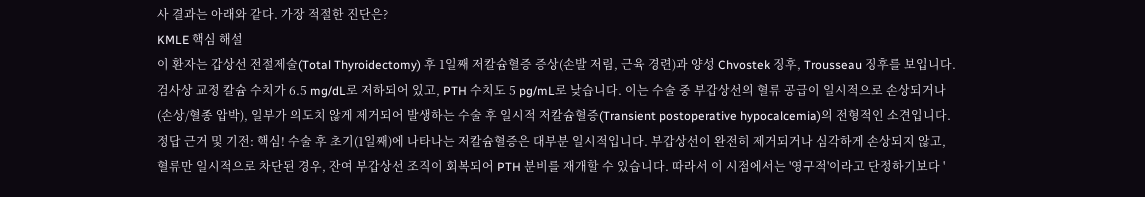사 결과는 아래와 같다. 가장 적절한 진단은?
KMLE 핵심 해설
이 환자는 갑상선 전절제술(Total Thyroidectomy) 후 1일째 저칼슘혈증 증상(손발 저림, 근육 경련)과 양성 Chvostek 징후, Trousseau 징후를 보입니다. 검사상 교정 칼슘 수치가 6.5 mg/dL로 저하되어 있고, PTH 수치도 5 pg/mL로 낮습니다. 이는 수술 중 부갑상선의 혈류 공급이 일시적으로 손상되거나(손상/혈종 압박), 일부가 의도치 않게 제거되어 발생하는 수술 후 일시적 저칼슘혈증(Transient postoperative hypocalcemia)의 전형적인 소견입니다.
정답 근거 및 기전: 핵심! 수술 후 초기(1일째)에 나타나는 저칼슘혈증은 대부분 일시적입니다. 부갑상선이 완전히 제거되거나 심각하게 손상되지 않고, 혈류만 일시적으로 차단된 경우, 잔여 부갑상선 조직이 회복되어 PTH 분비를 재개할 수 있습니다. 따라서 이 시점에서는 '영구적'이라고 단정하기보다 '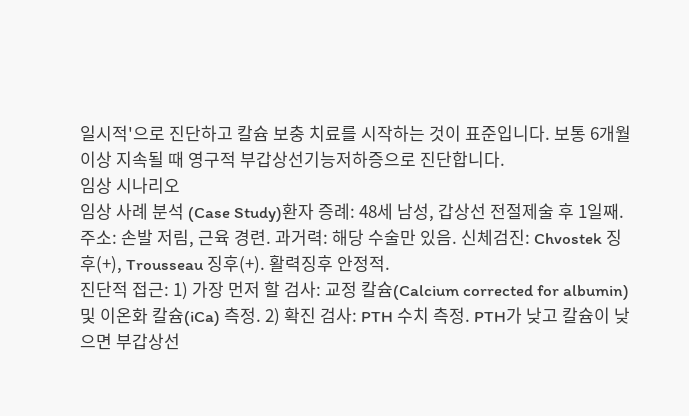일시적'으로 진단하고 칼슘 보충 치료를 시작하는 것이 표준입니다. 보통 6개월 이상 지속될 때 영구적 부갑상선기능저하증으로 진단합니다.
임상 시나리오
임상 사례 분석 (Case Study)환자 증례: 48세 남성, 갑상선 전절제술 후 1일째. 주소: 손발 저림, 근육 경련. 과거력: 해당 수술만 있음. 신체검진: Chvostek 징후(+), Trousseau 징후(+). 활력징후 안정적.
진단적 접근: 1) 가장 먼저 할 검사: 교정 칼슘(Calcium corrected for albumin) 및 이온화 칼슘(iCa) 측정. 2) 확진 검사: PTH 수치 측정. PTH가 낮고 칼슘이 낮으면 부갑상선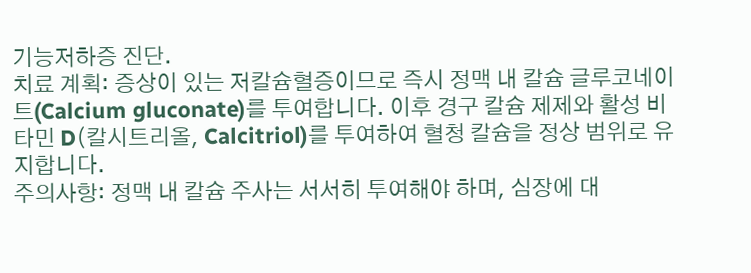기능저하증 진단.
치료 계획: 증상이 있는 저칼슘혈증이므로 즉시 정맥 내 칼슘 글루코네이트(Calcium gluconate)를 투여합니다. 이후 경구 칼슘 제제와 활성 비타민 D(칼시트리올, Calcitriol)를 투여하여 혈청 칼슘을 정상 범위로 유지합니다.
주의사항: 정맥 내 칼슘 주사는 서서히 투여해야 하며, 심장에 대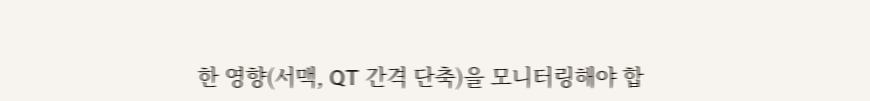한 영향(서맥, QT 간격 단축)을 모니터링해야 합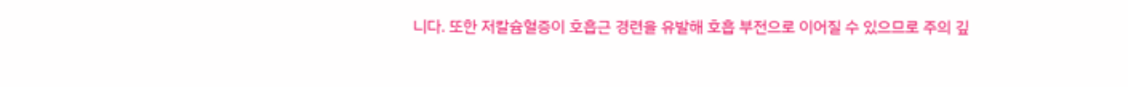니다. 또한 저칼슘혈증이 호흡근 경련을 유발해 호흡 부전으로 이어질 수 있으므로 주의 깊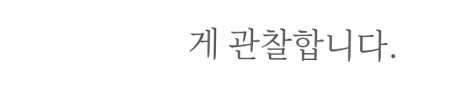게 관찰합니다.